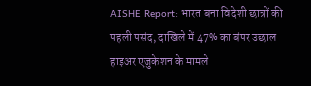AISHE Report: भारत बना विदेशी छात्रों की पहली पसंद, दाखिले में 47% का बंपर उछाल
हाइअर एजुकेशन के मामले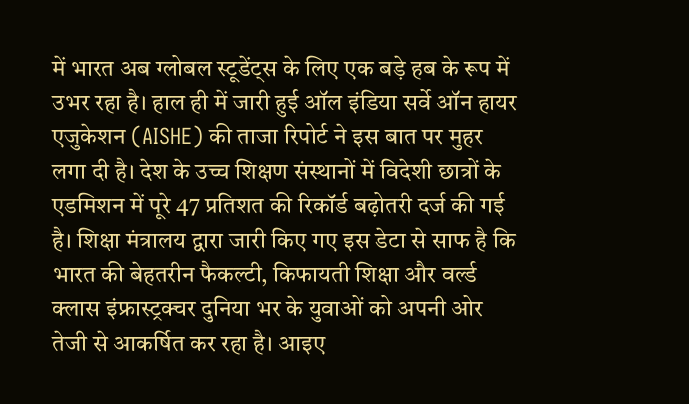में भारत अब ग्लोबल स्टूडेंट्स के लिए एक बड़े हब के रूप में उभर रहा है। हाल ही में जारी हुई ऑल इंडिया सर्वे ऑन हायर एजुकेशन (AISHE) की ताजा रिपोर्ट ने इस बात पर मुहर लगा दी है। देश के उच्च शिक्षण संस्थानों में विदेशी छात्रों के एडमिशन में पूरे 47 प्रतिशत की रिकॉर्ड बढ़ोतरी दर्ज की गई है। शिक्षा मंत्रालय द्वारा जारी किए गए इस डेटा से साफ है कि भारत की बेहतरीन फैकल्टी, किफायती शिक्षा और वर्ल्ड क्लास इंफ्रास्ट्रक्चर दुनिया भर के युवाओं को अपनी ओर तेजी से आकर्षित कर रहा है। आइए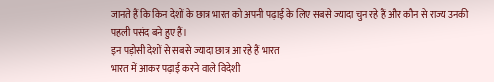जानते हैं कि किन देशों के छात्र भारत को अपनी पढ़ाई के लिए सबसे ज्यादा चुन रहे हैं और कौन से राज्य उनकी पहली पसंद बने हुए हैं।
इन पड़ोसी देशों से सबसे ज्यादा छात्र आ रहे हैं भारत
भारत में आकर पढ़ाई करने वाले विदेशी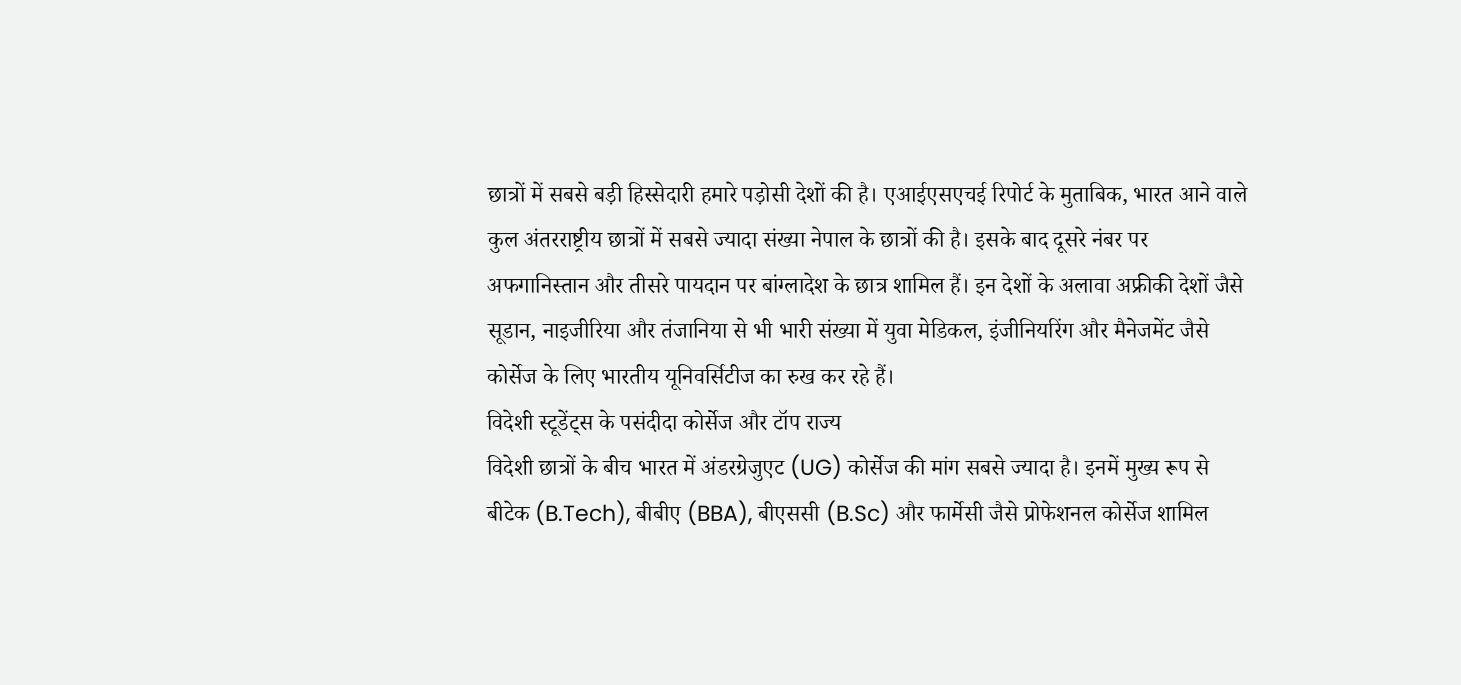छात्रों में सबसे बड़ी हिस्सेदारी हमारे पड़ोसी देशों की है। एआईएसएचई रिपोर्ट के मुताबिक, भारत आने वाले कुल अंतरराष्ट्रीय छात्रों में सबसे ज्यादा संख्या नेपाल के छात्रों की है। इसके बाद दूसरे नंबर पर अफगानिस्तान और तीसरे पायदान पर बांग्लादेश के छात्र शामिल हैं। इन देशों के अलावा अफ्रीकी देशों जैसे सूडान, नाइजीरिया और तंजानिया से भी भारी संख्या में युवा मेडिकल, इंजीनियरिंग और मैनेजमेंट जैसे कोर्सेज के लिए भारतीय यूनिवर्सिटीज का रुख कर रहे हैं।
विदेशी स्टूडेंट्स के पसंदीदा कोर्सेज और टॉप राज्य
विदेशी छात्रों के बीच भारत में अंडरग्रेजुएट (UG) कोर्सेज की मांग सबसे ज्यादा है। इनमें मुख्य रूप से बीटेक (B.Tech), बीबीए (BBA), बीएससी (B.Sc) और फार्मेसी जैसे प्रोफेशनल कोर्सेज शामिल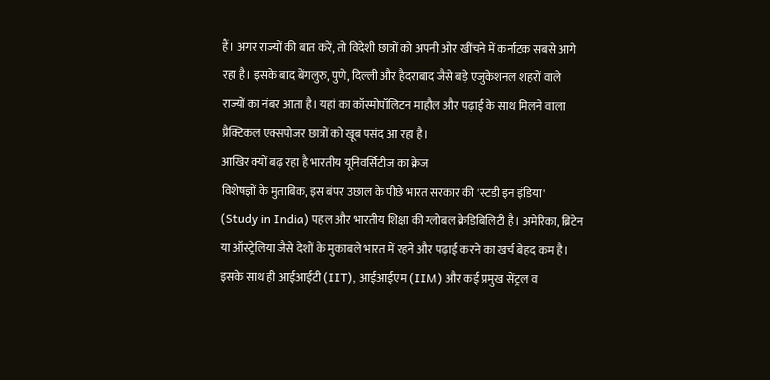हैं। अगर राज्यों की बात करें, तो विदेशी छात्रों को अपनी ओर खींचने में कर्नाटक सबसे आगे रहा है। इसके बाद बेंगलुरु, पुणे, दिल्ली और हैदराबाद जैसे बड़े एजुकेशनल शहरों वाले राज्यों का नंबर आता है। यहां का कॉस्मोपॉलिटन माहौल और पढ़ाई के साथ मिलने वाला प्रैक्टिकल एक्सपोजर छात्रों को खूब पसंद आ रहा है।
आखिर क्यों बढ़ रहा है भारतीय यूनिवर्सिटीज का क्रेज
विशेषज्ञों के मुताबिक, इस बंपर उछाल के पीछे भारत सरकार की 'स्टडी इन इंडिया' (Study in India) पहल और भारतीय शिक्षा की ग्लोबल क्रेडिबिलिटी है। अमेरिका, ब्रिटेन या ऑस्ट्रेलिया जैसे देशों के मुकाबले भारत में रहने और पढ़ाई करने का खर्च बेहद कम है। इसके साथ ही आईआईटी (IIT), आईआईएम (IIM) और कई प्रमुख सेंट्रल व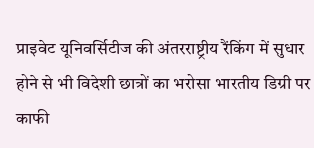प्राइवेट यूनिवर्सिटीज की अंतरराष्ट्रीय रैंकिंग में सुधार होने से भी विदेशी छात्रों का भरोसा भारतीय डिग्री पर काफी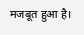मजबूत हुआ है।